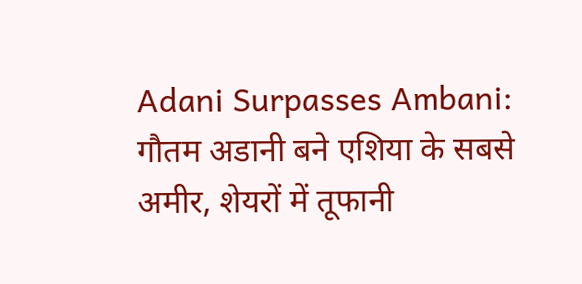Adani Surpasses Ambani: गौतम अडानी बने एशिया के सबसे अमीर, शेयरों में तूफानी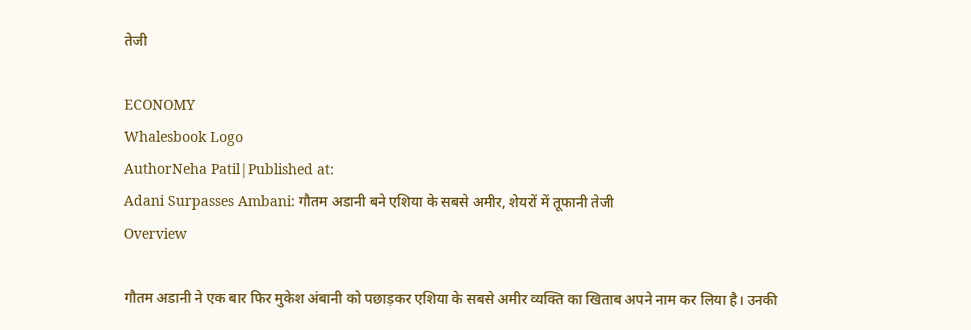तेजी

ECONOMY
Whalesbook Logo
AuthorNeha Patil|Published at:
Adani Surpasses Ambani: गौतम अडानी बने एशिया के सबसे अमीर, शेयरों में तूफानी तेजी
Overview

गौतम अडानी ने एक बार फिर मुकेश अंबानी को पछाड़कर एशिया के सबसे अमीर व्यक्ति का खिताब अपने नाम कर लिया है। उनकी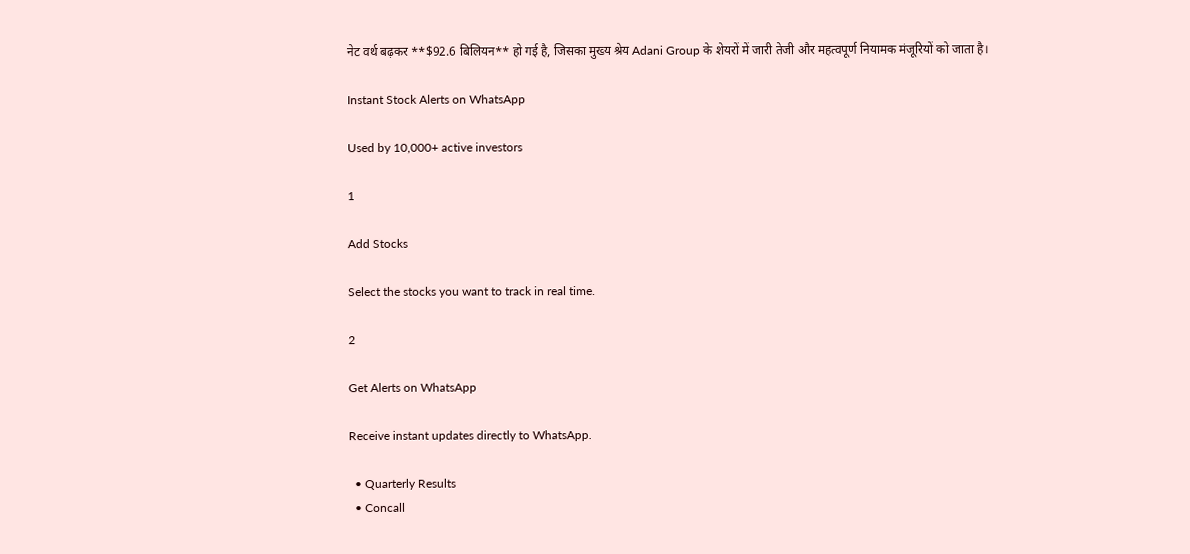नेट वर्थ बढ़कर **$92.6 बिलियन** हो गई है, जिसका मुख्य श्रेय Adani Group के शेयरों में जारी तेजी और महत्वपूर्ण नियामक मंजूरियों को जाता है।

Instant Stock Alerts on WhatsApp

Used by 10,000+ active investors

1

Add Stocks

Select the stocks you want to track in real time.

2

Get Alerts on WhatsApp

Receive instant updates directly to WhatsApp.

  • Quarterly Results
  • Concall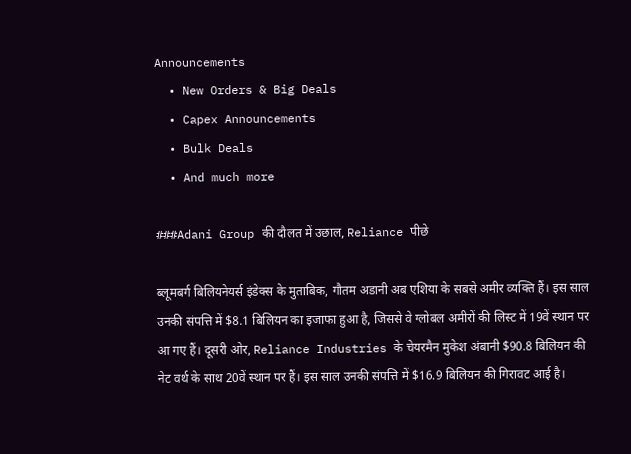Announcements
  • New Orders & Big Deals
  • Capex Announcements
  • Bulk Deals
  • And much more

###Adani Group की दौलत में उछाल, Reliance पीछे

ब्लूमबर्ग बिलियनेयर्स इंडेक्स के मुताबिक, गौतम अडानी अब एशिया के सबसे अमीर व्यक्ति हैं। इस साल उनकी संपत्ति में $8.1 बिलियन का इजाफा हुआ है, जिससे वे ग्लोबल अमीरों की लिस्ट में 19वें स्थान पर आ गए हैं। दूसरी ओर, Reliance Industries के चेयरमैन मुकेश अंबानी $90.8 बिलियन की नेट वर्थ के साथ 20वें स्थान पर हैं। इस साल उनकी संपत्ति में $16.9 बिलियन की गिरावट आई है।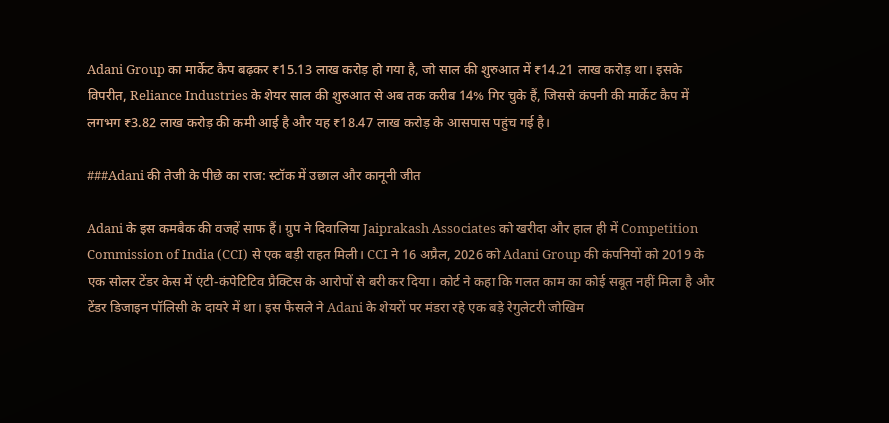Adani Group का मार्केट कैप बढ़कर ₹15.13 लाख करोड़ हो गया है, जो साल की शुरुआत में ₹14.21 लाख करोड़ था। इसके विपरीत, Reliance Industries के शेयर साल की शुरुआत से अब तक करीब 14% गिर चुके हैं, जिससे कंपनी की मार्केट कैप में लगभग ₹3.82 लाख करोड़ की कमी आई है और यह ₹18.47 लाख करोड़ के आसपास पहुंच गई है।

###Adani की तेजी के पीछे का राज: स्टॉक में उछाल और कानूनी जीत

Adani के इस कमबैक की वजहें साफ हैं। ग्रुप ने दिवालिया Jaiprakash Associates को खरीदा और हाल ही में Competition Commission of India (CCI) से एक बड़ी राहत मिली। CCI ने 16 अप्रैल, 2026 को Adani Group की कंपनियों को 2019 के एक सोलर टेंडर केस में एंटी-कंपेटिटिव प्रैक्टिस के आरोपों से बरी कर दिया। कोर्ट ने कहा कि गलत काम का कोई सबूत नहीं मिला है और टेंडर डिजाइन पॉलिसी के दायरे में था। इस फैसले ने Adani के शेयरों पर मंडरा रहे एक बड़े रेगुलेटरी जोखिम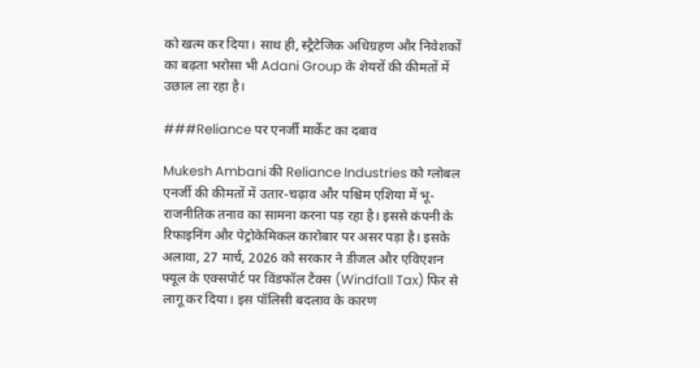को खत्म कर दिया। साथ ही, स्ट्रैटेजिक अधिग्रहण और निवेशकों का बढ़ता भरोसा भी Adani Group के शेयरों की कीमतों में उछाल ला रहा है।

###Reliance पर एनर्जी मार्केट का दबाव

Mukesh Ambani की Reliance Industries को ग्लोबल एनर्जी की कीमतों में उतार-चढ़ाव और पश्चिम एशिया में भू-राजनीतिक तनाव का सामना करना पड़ रहा है। इससे कंपनी के रिफाइनिंग और पेट्रोकेमिकल कारोबार पर असर पड़ा है। इसके अलावा, 27 मार्च, 2026 को सरकार ने डीजल और एविएशन फ्यूल के एक्सपोर्ट पर विंडफॉल टैक्स (Windfall Tax) फिर से लागू कर दिया। इस पॉलिसी बदलाव के कारण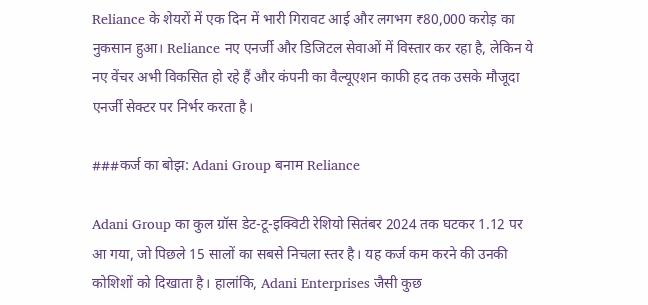Reliance के शेयरों में एक दिन में भारी गिरावट आई और लगभग ₹80,000 करोड़ का नुकसान हुआ। Reliance नए एनर्जी और डिजिटल सेवाओं में विस्तार कर रहा है, लेकिन ये नए वेंचर अभी विकसित हो रहे हैं और कंपनी का वैल्यूएशन काफी हद तक उसके मौजूदा एनर्जी सेक्टर पर निर्भर करता है।

###कर्ज का बोझ: Adani Group बनाम Reliance

Adani Group का कुल ग्रॉस डेट-टू-इक्विटी रेशियो सितंबर 2024 तक घटकर 1.12 पर आ गया, जो पिछले 15 सालों का सबसे निचला स्तर है। यह कर्ज कम करने की उनकी कोशिशों को दिखाता है। हालांकि, Adani Enterprises जैसी कुछ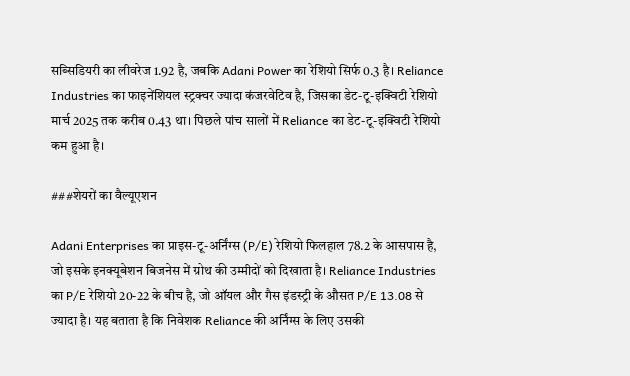सब्सिडियरी का लीवरेज 1.92 है, जबकि Adani Power का रेशियो सिर्फ 0.3 है। Reliance Industries का फाइनेंशियल स्ट्रक्चर ज्यादा कंजरवेटिव है, जिसका डेट-टू-इक्विटी रेशियो मार्च 2025 तक करीब 0.43 था। पिछले पांच सालों में Reliance का डेट-टू-इक्विटी रेशियो कम हुआ है।

###शेयरों का वैल्यूएशन

Adani Enterprises का प्राइस-टू-अर्निंग्स (P/E) रेशियो फिलहाल 78.2 के आसपास है, जो इसके इनक्यूबेशन बिजनेस में ग्रोथ की उम्मीदों को दिखाता है। Reliance Industries का P/E रेशियो 20-22 के बीच है, जो ऑयल और गैस इंडस्ट्री के औसत P/E 13.08 से ज्यादा है। यह बताता है कि निवेशक Reliance की अर्निंग्स के लिए उसकी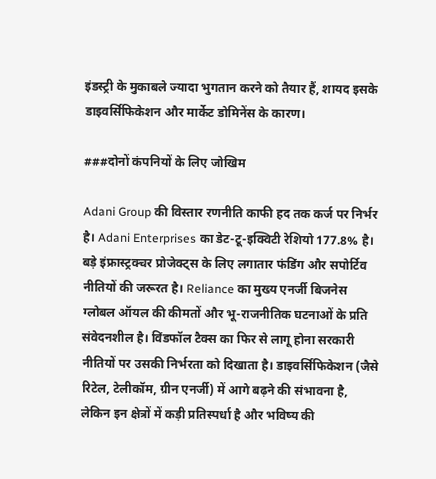इंडस्ट्री के मुकाबले ज्यादा भुगतान करने को तैयार हैं, शायद इसके डाइवर्सिफिकेशन और मार्केट डोमिनेंस के कारण।

###दोनों कंपनियों के लिए जोखिम

Adani Group की विस्तार रणनीति काफी हद तक कर्ज पर निर्भर है। Adani Enterprises का डेट-टू-इक्विटी रेशियो 177.8% है। बड़े इंफ्रास्ट्रक्चर प्रोजेक्ट्स के लिए लगातार फंडिंग और सपोर्टिव नीतियों की जरूरत है। Reliance का मुख्य एनर्जी बिजनेस ग्लोबल ऑयल की कीमतों और भू-राजनीतिक घटनाओं के प्रति संवेदनशील है। विंडफॉल टैक्स का फिर से लागू होना सरकारी नीतियों पर उसकी निर्भरता को दिखाता है। डाइवर्सिफिकेशन (जैसे रिटेल, टेलीकॉम, ग्रीन एनर्जी) में आगे बढ़ने की संभावना है, लेकिन इन क्षेत्रों में कड़ी प्रतिस्पर्धा है और भविष्य की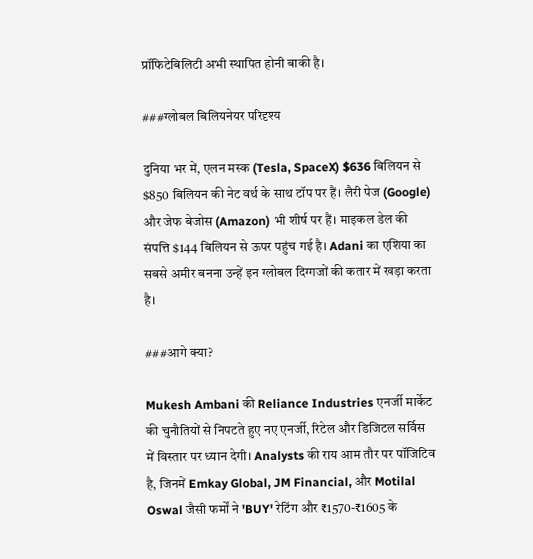प्रॉफिटेबिलिटी अभी स्थापित होनी बाकी है।

###ग्लोबल बिलियनेयर परिदृश्य

दुनिया भर में, एलन मस्क (Tesla, SpaceX) $636 बिलियन से $850 बिलियन की नेट वर्थ के साथ टॉप पर हैं। लैरी पेज (Google) और जेफ बेजोस (Amazon) भी शीर्ष पर हैं। माइकल डेल की संपत्ति $144 बिलियन से ऊपर पहुंच गई है। Adani का एशिया का सबसे अमीर बनना उन्हें इन ग्लोबल दिग्गजों की कतार में खड़ा करता है।

###आगे क्या?

Mukesh Ambani की Reliance Industries एनर्जी मार्केट की चुनौतियों से निपटते हुए नए एनर्जी, रिटेल और डिजिटल सर्विस में विस्तार पर ध्यान देगी। Analysts की राय आम तौर पर पॉजिटिव है, जिनमें Emkay Global, JM Financial, और Motilal Oswal जैसी फर्मों ने 'BUY' रेटिंग और ₹1570-₹1605 के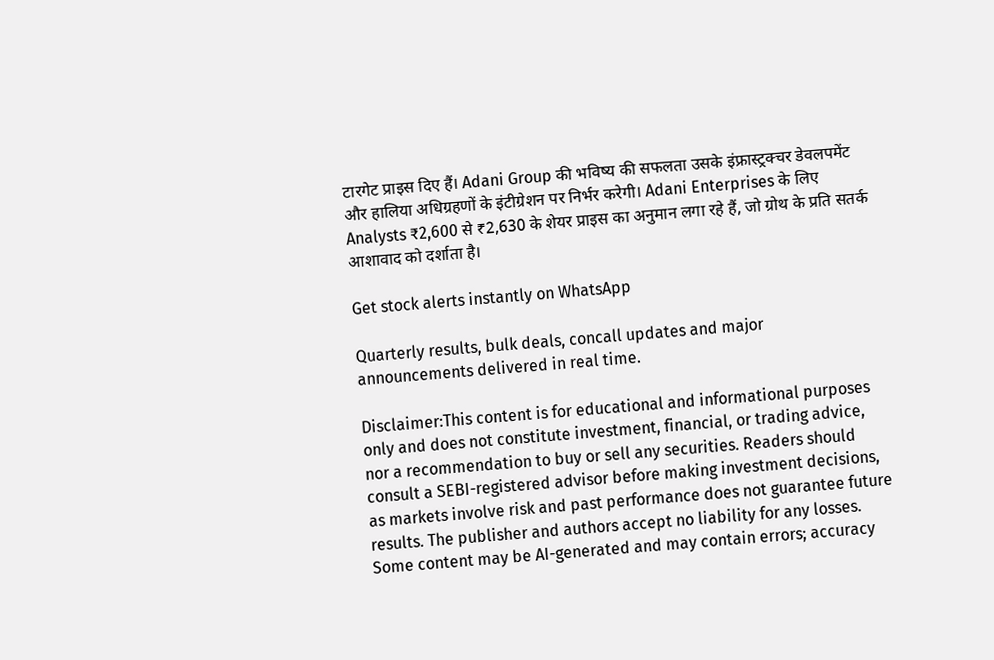टारगेट प्राइस दिए हैं। Adani Group की भविष्य की सफलता उसके इंफ्रास्ट्रक्चर डेवलपमेंट और हालिया अधिग्रहणों के इंटीग्रेशन पर निर्भर करेगी। Adani Enterprises के लिए Analysts ₹2,600 से ₹2,630 के शेयर प्राइस का अनुमान लगा रहे हैं, जो ग्रोथ के प्रति सतर्क आशावाद को दर्शाता है।

Get stock alerts instantly on WhatsApp

Quarterly results, bulk deals, concall updates and major announcements delivered in real time.

Disclaimer:This content is for educational and informational purposes only and does not constitute investment, financial, or trading advice, nor a recommendation to buy or sell any securities. Readers should consult a SEBI-registered advisor before making investment decisions, as markets involve risk and past performance does not guarantee future results. The publisher and authors accept no liability for any losses. Some content may be AI-generated and may contain errors; accuracy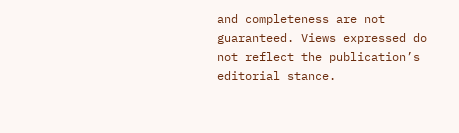and completeness are not guaranteed. Views expressed do not reflect the publication’s editorial stance.